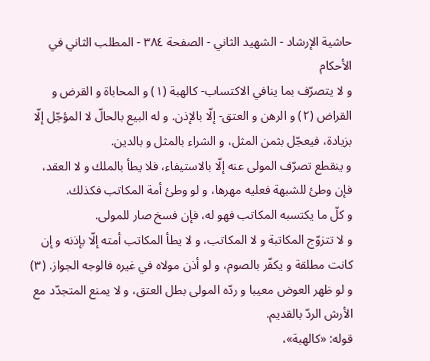حاشية الإرشاد - الشهيد الثاني - الصفحة ٣٨٤ - المطلب الثاني في الأحكام
و لا يتصرّف بما ينافي الاكتساب- كالهبة (١) و المحاباة و القرض و القراض (٢) و الرهن و العتق- إلّا بالإذن. و له البيع بالحالّ لا المؤجّل إلّا بزيادة، فيعجّل بثمن المثل، و الشراء بالمثل و بالدين.
و ينقطع تصرّف المولى عنه إلّا بالاستيفاء، فلا يطأ بالملك و لا العقد، فإن وطئ للشبهة فعليه مهرها، و لو وطئ أمة المكاتب فكذلك.
و كلّ ما يكتسبه المكاتب فهو له، فإن فسخ صار للمولى.
و لا تتزوّج المكاتبة و لا المكاتب، و لا يطأ المكاتب أمته إلّا بإذنه و إن كانت مطلقة و يكفّر بالصوم، و لو أذن مولاه في غيره فالوجه الجواز. (٣)
و لو ظهر العوض معيبا و ردّه المولى بطل العتق، و لا يمنع المتجدّد مع الأرش الردّ بالقديم.
قوله: «كالهبة»،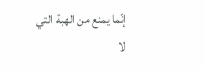إنّما يمنع من الهبة التي لا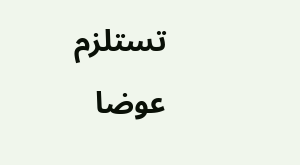تستلزم عوضا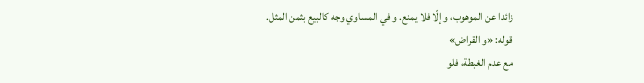زائدا عن الموهوب، و إلّا فلا يمنع. و في المساوي وجه كالبيع بثمن المثل.
قوله: «و القراض»
مع عدم الغبطة، فلو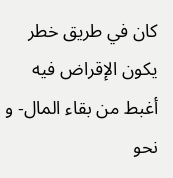كان في طريق خطر يكون الإقراض فيه أغبط من بقاء المال- و نحو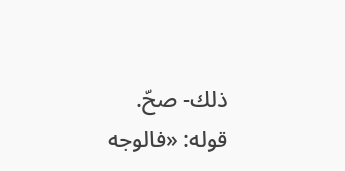ذلك- صحّ.
قوله: «فالوجه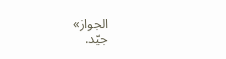الجواز»
جيّد.